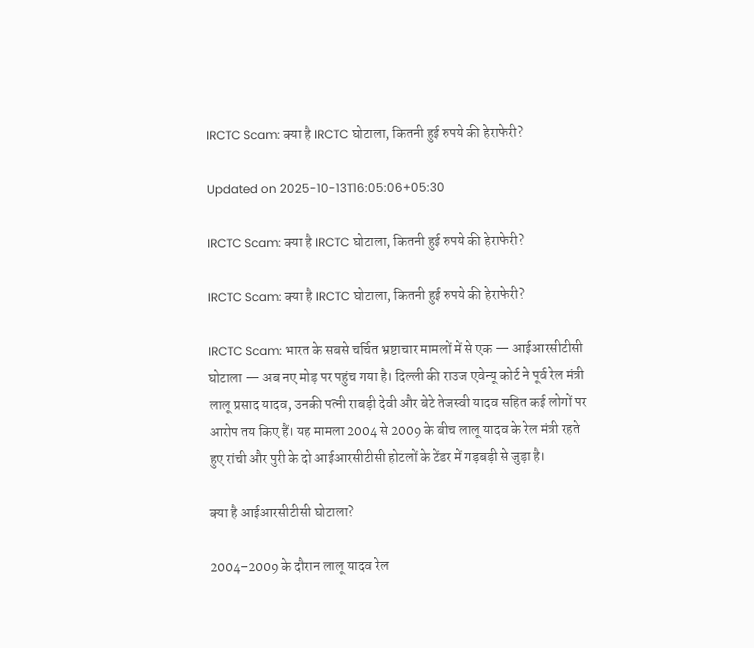IRCTC Scam: क्या है IRCTC घोटाला, कितनी हुई रुपये की हेराफेरी?

Updated on 2025-10-13T16:05:06+05:30

IRCTC Scam: क्या है IRCTC घोटाला, कितनी हुई रुपये की हेराफेरी?

IRCTC Scam: क्या है IRCTC घोटाला, कितनी हुई रुपये की हेराफेरी?

IRCTC Scam: भारत के सबसे चर्चित भ्रष्टाचार मामलों में से एक — आईआरसीटीसी घोटाला — अब नए मोड़ पर पहुंच गया है। दिल्ली की राउज एवेन्यू कोर्ट ने पूर्व रेल मंत्री लालू प्रसाद यादव, उनकी पत्नी राबड़ी देवी और बेटे तेजस्वी यादव सहित कई लोगों पर आरोप तय किए हैं। यह मामला 2004 से 2009 के बीच लालू यादव के रेल मंत्री रहते हुए रांची और पुरी के दो आईआरसीटीसी होटलों के टेंडर में गड़बड़ी से जुड़ा है।

क्या है आईआरसीटीसी घोटाला?

2004–2009 के दौरान लालू यादव रेल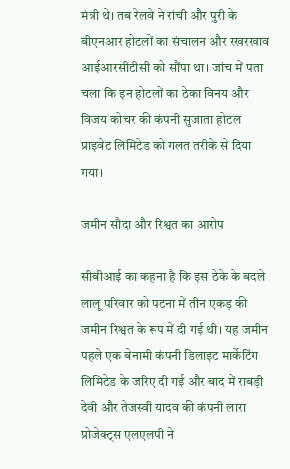मंत्री थे। तब रेलवे ने रांची और पुरी के बीएनआर होटलों का संचालन और रखरखाव आईआरसीटीसी को सौंपा था। जांच में पता चला कि इन होटलों का ठेका विनय और विजय कोचर की कंपनी सुजाता होटल प्राइवेट लिमिटेड को गलत तरीके से दिया गया।

जमीन सौदा और रिश्वत का आरोप

सीबीआई का कहना है कि इस ठेके के बदले लालू परिवार को पटना में तीन एकड़ की जमीन रिश्वत के रूप में दी गई थी। यह जमीन पहले एक बेनामी कंपनी डिलाइट मार्केटिंग लिमिटेड के जरिए दी गई और बाद में राबड़ी देवी और तेजस्वी यादव की कंपनी लारा प्रोजेक्ट्स एलएलपी ने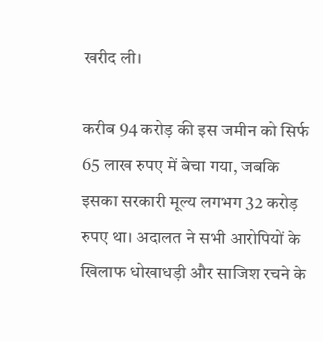खरीद ली।

करीब 94 करोड़ की इस जमीन को सिर्फ 65 लाख रुपए में बेचा गया, जबकि इसका सरकारी मूल्य लगभग 32 करोड़ रुपए था। अदालत ने सभी आरोपियों के खिलाफ धोखाधड़ी और साजिश रचने के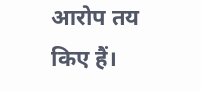आरोप तय किए हैं।